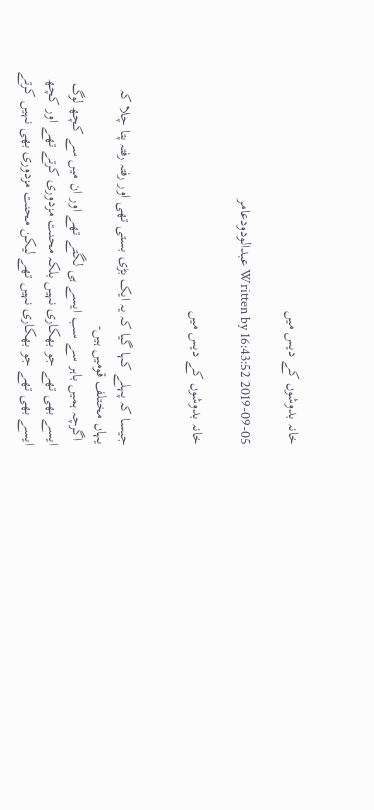خانہ بدوشوں کے دیس میں

2019-09-05 16:43:52 Written by عبدالودودعامر

خانہ بدوشوں کے دیس میں


جیسا کہ پہلے کہا گیا کہ یہ ایک بڑی بستی تھی اور رفتہ رفتہ پتا چلا کہ یہاں مختلف قومیں ہیں-
 اگرچہ ہمیں باہر سے سب ایسے ہی لگتے تھے اور ان میں سے کچھ لوگ ایسے بھی تھے جو بھکاری نہیں بلکہ محنت مزدوری کرتے تھے اور کچھ ایسے بھی تھے جو بھکاری نہیں تھے لیکن محنت مزدوری بھی نہیں کرتے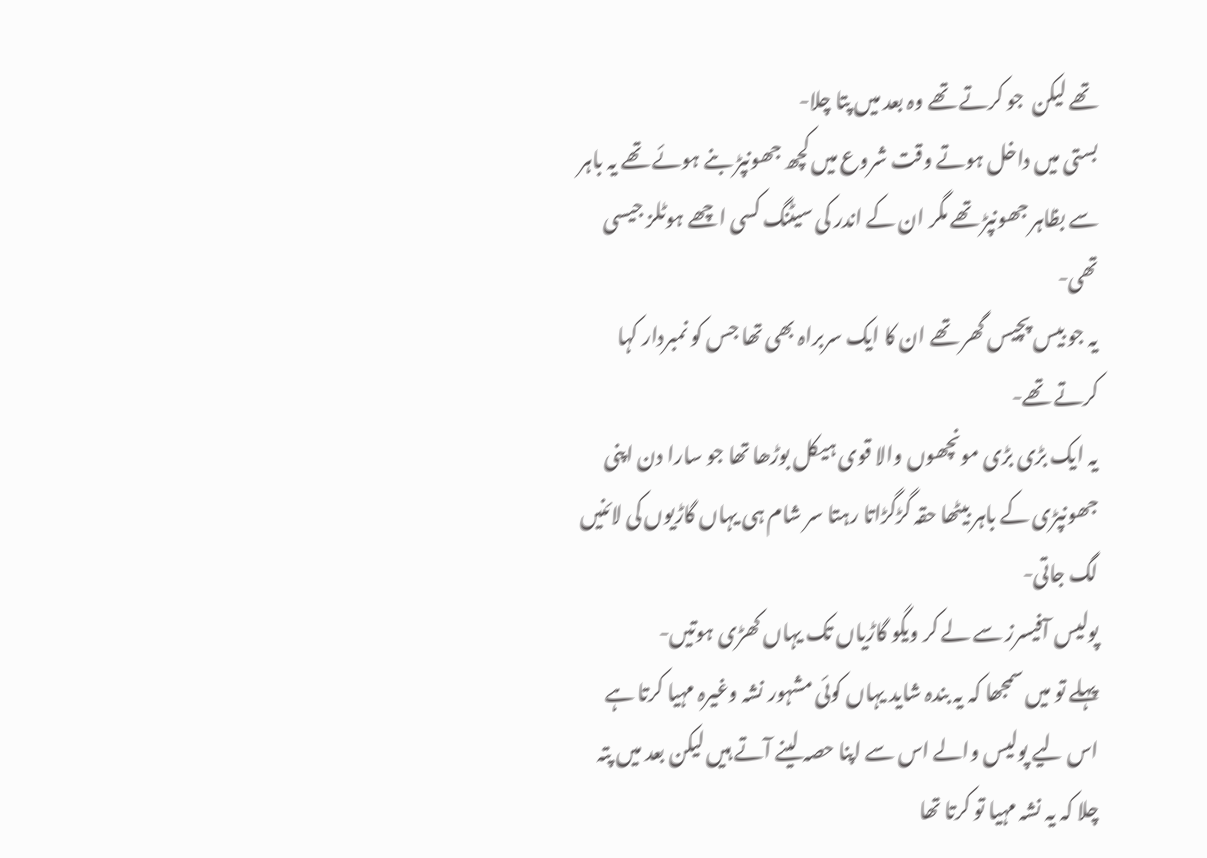تھے لیکن  جو کرتے تھے وہ بعد میں پتا چلا-
بستی میں داخل ہوتے وقت شروع میں کچھ جھونپڑ بنے ہوئے تھے یہ باہر سے بظاہر جھونپڑ تھے مگر ان کے اندر کی سیٹنگ کسی اچھے ہوٹلز جیسی تھی-
یہ جو بیس پچیس گھر تھے ان کا ایک سربراہ بھی تھا جس کو نمبردار کہا کرتے تھے-
یہ ایک بڑی بڑی مونچھوں والا قوی ہیکل بوڑھا تھا جو سارا دن اپنی جھونپڑی کے باہر بیٹھا حقہ گڑگڑاتا رہتا سر شام ہی یہاں گاڑیوں کی لائنیں لگ جاتی-
پولیس آفیسرز سے لے کر ویگو گاڑیاں تک یہاں کھڑی ہوتیں-
پہلے تو میں سمجھا کہ یہ بندہ شاید یہاں کوئی مشہور نشہ وغیرہ مہیا کرتا ہے اس لیے پولیس والے اس سے اپنا حصہ لینے آتے ہیں لیکن بعد میں پتہ چلا کہ یہ نشہ مہیا تو کرتا تھا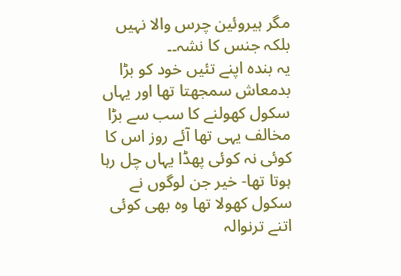مگر ہیروئین چرس والا نہیں بلکہ جنس کا نشہ۔۔
یہ بندہ اپنے تئیں خود کو بڑا بدمعاش سمجھتا تھا اور یہاں سکول کھولنے کا سب سے بڑا مخالف یہی تھا آئے روز اس کا کوئی نہ کوئی پھڈا یہاں چل رہا ہوتا تھا- خیر جن لوگوں نے سکول کھولا تھا وہ بھی کوئی اتنے ترنوالہ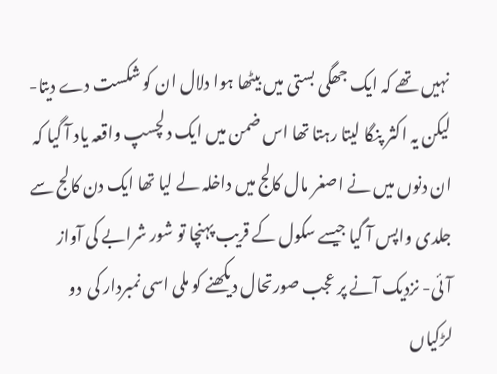نہیں تھے کہ ایک جھگی بستی میں بیٹھا ہوا دلال ان کو شکست دے دیتا-
لیکن یہ اکثر پنگا لیتا رہتا تھا اس ضمن میں ایک دلچسپ واقعہ یاد آ گیا کہ ان دنوں میں نے اصغر مال کالج میں داخلہ لے لیا تھا ایک دن کالج سے جلدی واپس آ گیا جیسے سکول کے قریب پہنچا تو شور شرابے کی آواز آئی- نزدیک آنے پر عجب صورتحال دیکھنے کو ملی اسی نمبردار کی  دو  لڑکیاں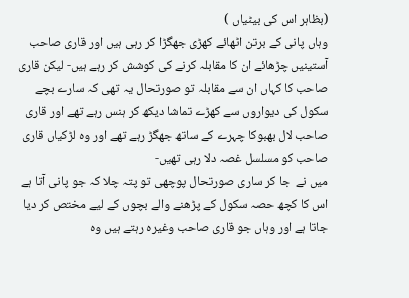(بظاہر اس کی بیٹیاں )
وہاں پانی کے برتن اٹھائے کھڑی جھگڑا کر رہی ہیں اور قاری صاحب آستینیں چڑھائے ان کا مقابلہ کرنے کی کوشش کر رہے ہیں- لیکن قاری صاحب کا کہاں ان سے مقابلہ تو صورتحال یہ تھی کہ سارے بچے سکول کی دیواروں سے کھڑے تماشا دیکھ کر ہنس رہے تھے اور قاری صاحب لال بھبوکا چہرے کے ساتھ جھگڑ رہے تھے اور وہ لڑکیاں قاری صاحب کو مسلسل غصہ دلا رہی تھیں-
میں نے  جا کر ساری صورتحال پوچھی تو پتہ چلا کہ جو پانی آتا ہے اس کا کچھ حصہ سکول کے پڑھنے والے بچوں کے لیے مختص کر دیا جاتا ہے اور وہاں جو قاری صاحب وغیرہ رہتے ہیں وہ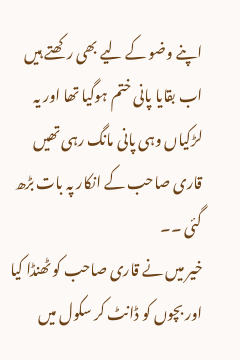اپنے وضو کے لیے بھی رکھتے ہیں اب بقایا پانی ختم ہوگیا تھا اور یہ لڑکیاں وہی پانی مانگ رہی تھیں قاری صاحب کے انکار پہ بات بڑھ گئی ۔۔
خیر میں نے قاری صاحب کو ٹھنڈا کیا اور بچوں کو ڈانٹ کر سکول میں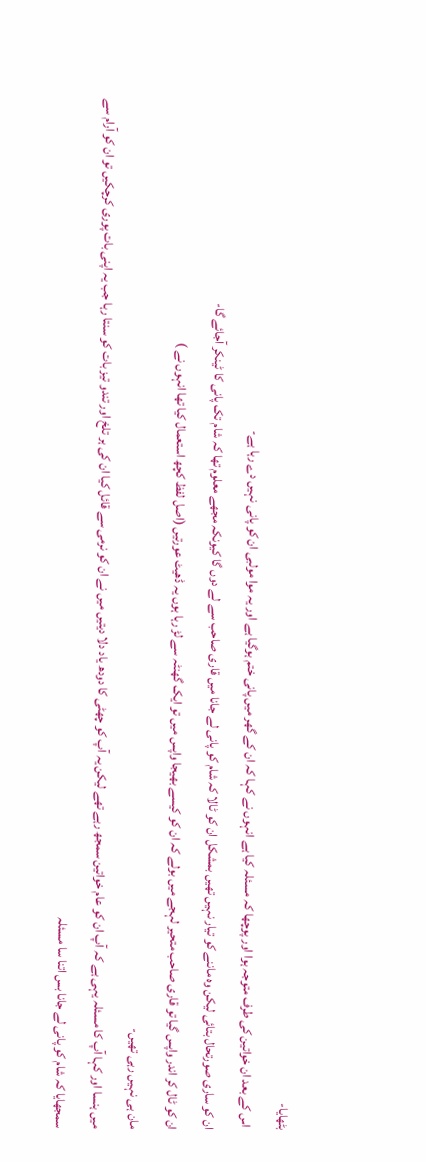بٹھایا-
 اس کے بعد ان خواتین کی طرف متوجہ ہوا اور پوچھا کہ مسئلہ کیا ہے انہوں نے کہا کہ ان کے گھر میں پانی ختم ہوگیا ہے اور یہ موا مولبی ان کو پانی نہیں دے رہا ہے-
ان کو ساری صورتحال بتائی لیکن وہ ماننے کو تیار نہیں تھیں بمشکل ان کو ٹالا کہ شام کو پانی لے جانا میں قاری صاحب سے لے دوں گا کیونکہ مجھے معلوم تھا کہ شام تک پانی کا ٹینکر آجائے گا-
ان کو ٹال کر اندر واپس گیا تو قاری صاحب متحیر لہجے میں بولے کہ ان کو کیسے بھیجا واپس میں تو ایک گھنٹہ سے لڑ رہا ہوں یہ ڈھیٹ عورتیں (اصل لفظ کچھ استعمال کیا تھا انہوں نے )
مان ہی نہیں رہی تھیں-
میں ہنسا اور کہا آپ کا مسئلہ یہی ہے کہ آپ ان کو عام خواتین سمجھ رہے تھے لیکن یہ آپ کو چھٹی کا دودھ یاد دلا دیتیں میں نے ان کو نرمی سے قائل کیا ان کی ہر تلخ اور تندو تیز بات کو سنتا رہا جب یہ اپنی بات پوری کرچکیں تو ان کو آرام سے سمجھایا کہ شام کو پانی لے جانا بس اتنا سا مسئلہ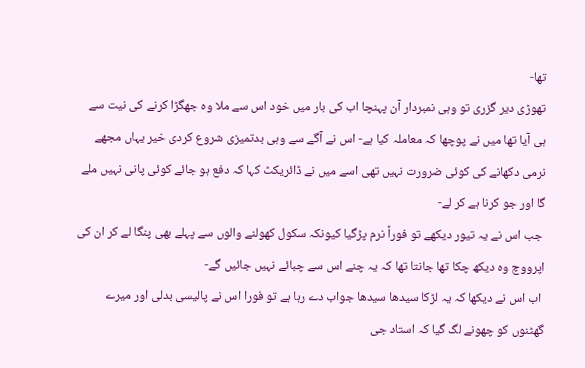تھا-
تھوڑی دیر گزری تو وہی نمبردار آن پہنچا اب کی بار میں خود اس سے ملا وہ جھگڑا کرنے کی نیت سے ہی آیا تھا میں نے پوچھا کہ معاملہ کیا ہے- اس نے آگے سے وہی بدتمیزی شروع کردی خیر یہاں مجھے نرمی دکھانے کی کوئی ضرورت نہیں تھی اسے میں نے ڈائریکٹ کہا کہ دفع ہو جائے کوئی پانی نہیں ملے گا اور جو کرنا ہے کر لے-
 جب اس نے یہ تیور دیکھے تو فوراً نرم پڑگیا کیونکہ سکول کھولنے والوں سے پہلے بھی پنگا لے کر ان کی اپرووچ وہ دیکھ چکا تھا جانتا تھا کہ یہ چنے اس سے چبائے نہیں جائیں گے-
 اب اس نے دیکھا کہ یہ لڑکا سیدھا سیدھا جواب دے رہا ہے تو فورا اس نے پالیسی بدلی اور میرے گھٹنوں کو چھونے لگ گیا کہ استاد جی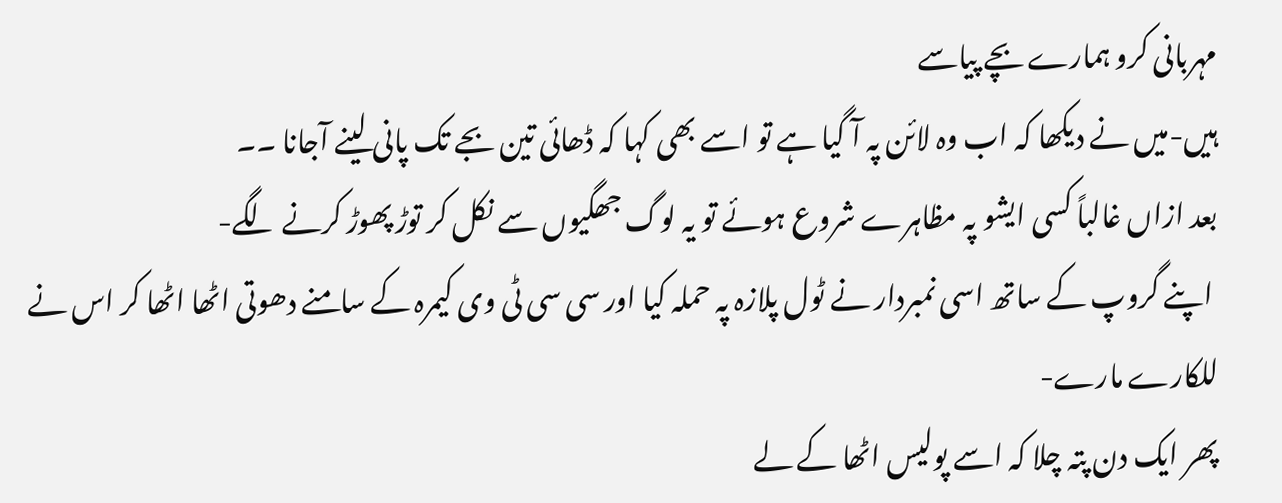مہربانی کرو ہمارے بچے پیاسے
ہیں-میں نے دیکھا کہ اب وہ لائن پہ آ گیا ہے تو اسے بھی کہا کہ ڈھائی تین بجے تک پانی لینے آجانا ۔۔
بعد ازاں غالباً کسی ایشو پہ مظاہرے شروع ہوئے تو یہ لوگ جھگیوں سے نکل کر توڑ پھوڑ کرنے لگے-
 اپنے گروپ کے ساتھ اسی نمبردار نے ٹول پلازہ پہ حملہ کیا اور سی سی ٹی وی کیمرہ کے سامنے دھوتی اٹھا اٹھا کر اس نے للکارے مارے-
پھر ایک دن پتہ چلا کہ اسے پولیس اٹھا کے لے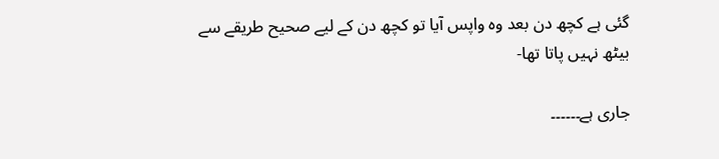گئی ہے کچھ دن بعد وہ واپس آیا تو کچھ دن کے لیے صحیح طریقے سے بیٹھ نہیں پاتا تھا-

جاری ہے۔۔۔۔۔۔